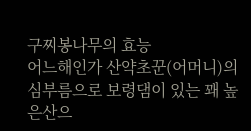구찌봉나무의 효능
어느해인가 산약초꾼(어머니)의 심부름으로 보령댐이 있는 꽤 높은산으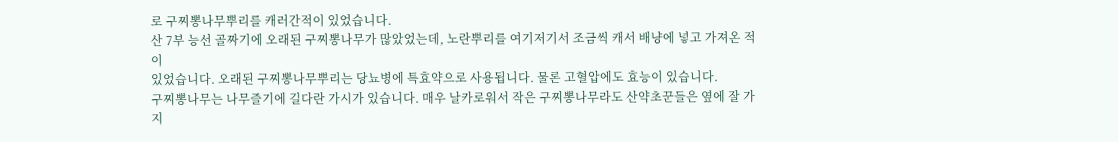로 구찌뽕나무뿌리를 캐러간적이 있었습니다.
산 7부 능선 골짜기에 오래된 구찌뽕나무가 많았었는데, 노란뿌리를 여기저기서 조금씩 캐서 배냥에 넣고 가져온 적이
있었습니다. 오래된 구찌뽕나무뿌리는 당뇨병에 특효약으로 사용됩니다. 물론 고혈압에도 효능이 있습니다.
구찌뽕나무는 나무즐기에 길다란 가시가 있습니다. 매우 날카로워서 작은 구찌뽕나무라도 산약초꾼들은 옆에 잘 가지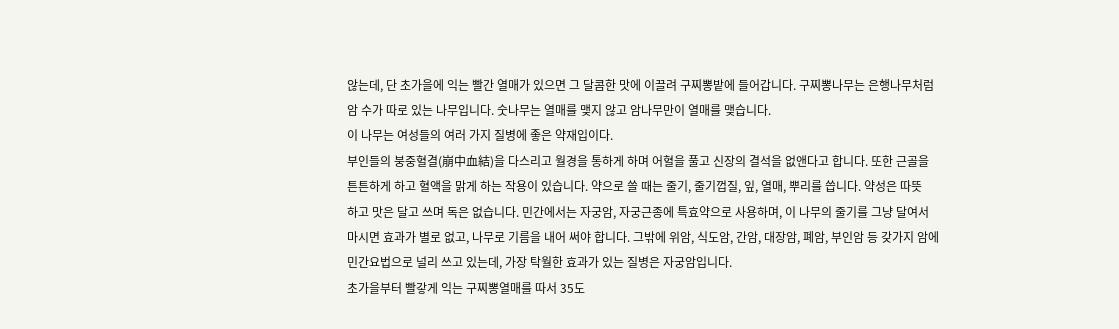않는데, 단 초가을에 익는 빨간 열매가 있으면 그 달콤한 맛에 이끌려 구찌뽕밭에 들어갑니다. 구찌뽕나무는 은행나무처럼
암 수가 따로 있는 나무입니다. 숫나무는 열매를 맺지 않고 암나무만이 열매를 맺습니다.
이 나무는 여성들의 여러 가지 질병에 좋은 약재입이다.
부인들의 붕중혈결(崩中血結)을 다스리고 월경을 통하게 하며 어혈을 풀고 신장의 결석을 없앤다고 합니다. 또한 근골을
튼튼하게 하고 혈액을 맑게 하는 작용이 있습니다. 약으로 쓸 때는 줄기, 줄기껍질, 잎, 열매, 뿌리를 씁니다. 약성은 따뜻
하고 맛은 달고 쓰며 독은 없습니다. 민간에서는 자궁암, 자궁근종에 특효약으로 사용하며, 이 나무의 줄기를 그냥 달여서
마시면 효과가 별로 없고, 나무로 기름을 내어 써야 합니다. 그밖에 위암, 식도암, 간암, 대장암, 폐암, 부인암 등 갖가지 암에
민간요법으로 널리 쓰고 있는데, 가장 탁월한 효과가 있는 질병은 자궁암입니다.
초가을부터 빨갛게 익는 구찌뽕열매를 따서 35도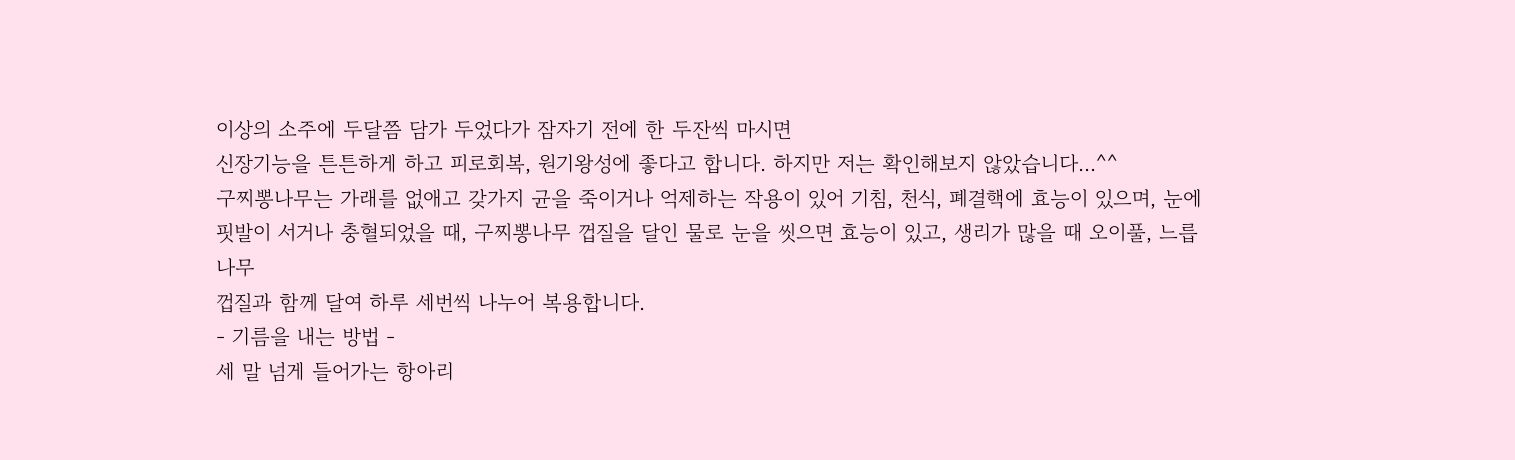이상의 소주에 두달쯤 담가 두었다가 잠자기 전에 한 두잔씩 마시면
신장기능을 튼튼하게 하고 피로회복, 원기왕성에 좋다고 합니다. 하지만 저는 확인해보지 않았습니다...^^
구찌뽕나무는 가래를 없애고 갖가지 균을 죽이거나 억제하는 작용이 있어 기침, 천식, 폐결핵에 효능이 있으며, 눈에
핏발이 서거나 충혈되었을 때, 구찌뽕나무 껍질을 달인 물로 눈을 씻으면 효능이 있고, 생리가 많을 때 오이풀, 느릅나무
껍질과 함께 달여 하루 세번씩 나누어 복용합니다.
- 기름을 내는 방법 -
세 말 넘게 들어가는 항아리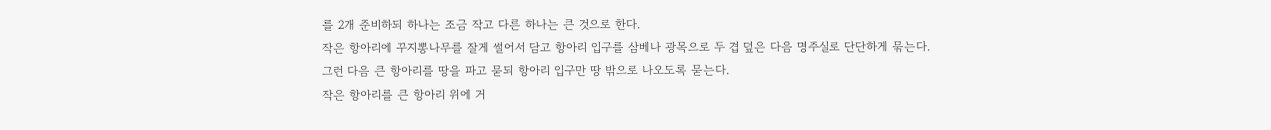를 2개 준비하되 하나는 조금 작고 다른 하나는 큰 것으로 한다.
작은 항아리에 꾸지뽕나무를 잘게 썰어서 담고 항아리 입구를 삼베나 광목으로 두 겹 덮은 다음 명주실로 단단하게 묶는다.
그런 다음 큰 항아리를 땅을 파고 묻되 항아리 입구만 땅 밖으로 나오도록 묻는다.
작은 항아리를 큰 항아리 위에 거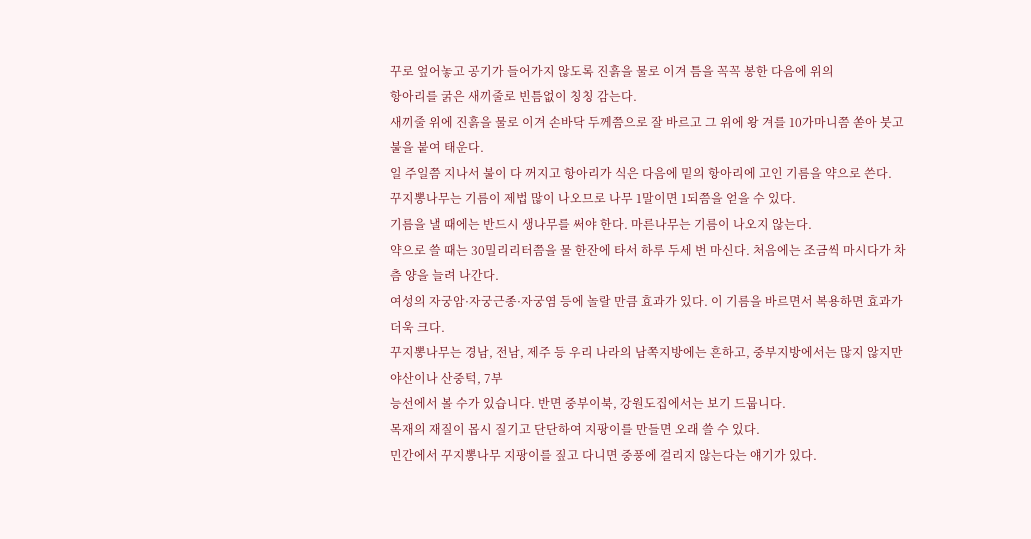꾸로 엎어놓고 공기가 들어가지 않도록 진흙을 물로 이겨 틈을 꼭꼭 봉한 다음에 위의
항아리를 굵은 새끼줄로 빈틈없이 칭칭 감는다.
새끼줄 위에 진흙을 물로 이겨 손바닥 두께쯤으로 잘 바르고 그 위에 왕 겨를 10가마니쯤 쏟아 붓고 불을 붙여 태운다.
일 주일쯤 지나서 불이 다 꺼지고 항아리가 식은 다음에 밑의 항아리에 고인 기름을 약으로 쓴다.
꾸지뽕나무는 기름이 제법 많이 나오므로 나무 1말이면 1되쯤을 얻을 수 있다.
기름을 낼 때에는 반드시 생나무를 써야 한다. 마른나무는 기름이 나오지 않는다.
약으로 쓸 때는 30밀리리터쯤을 물 한잔에 타서 하루 두세 번 마신다. 처음에는 조금씩 마시다가 차츰 양을 늘려 나간다.
여성의 자궁암·자궁근종·자궁염 등에 놀랄 만큼 효과가 있다. 이 기름을 바르면서 복용하면 효과가 더욱 크다.
꾸지뽕나무는 경남, 전남, 제주 등 우리 나라의 남쪽지방에는 흔하고, 중부지방에서는 많지 않지만 야산이나 산중턱, 7부
능선에서 볼 수가 있습니다. 반면 중부이북, 강원도집에서는 보기 드뭅니다.
목재의 재질이 몹시 질기고 단단하여 지팡이를 만들면 오래 쓸 수 있다.
민간에서 꾸지뽕나무 지팡이를 짚고 다니면 중풍에 걸리지 않는다는 얘기가 있다.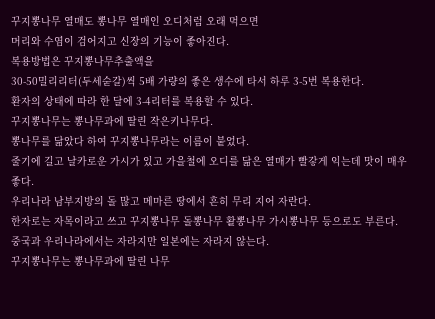꾸지뽕나무 열매도 뽕나무 열매인 오디처럼 오래 먹으면
머리와 수염이 검어지고 신장의 기능이 좋아진다.
복용방법은 꾸지뽕나무추출액을
30-50밀리리터(두세숟갈)씩 5배 가량의 좋은 생수에 타서 하루 3-5번 복용한다.
환자의 상태에 따라 한 달에 3-4리터를 복용할 수 있다.
꾸지뽕나무는 뽕나무과에 딸린 작은키나무다.
뽕나무를 닮았다 하여 꾸지뽕나무라는 이름이 붙었다.
줄기에 길고 날카로운 가시가 있고 가을철에 오디를 닮은 열매가 빨갛게 익는데 맛이 매우 좋다.
우리나라 남부지방의 돌 많고 메마른 땅에서 흔히 무리 지어 자란다.
한자로는 자목이라고 쓰고 꾸지뽕나무 돌뽕나무 활뽕나무 가시뽕나무 등으로도 부른다.
중국과 우리나라에서는 자라지만 일본에는 자라지 않는다.
꾸지뽕나무는 뽕나무과에 딸린 나무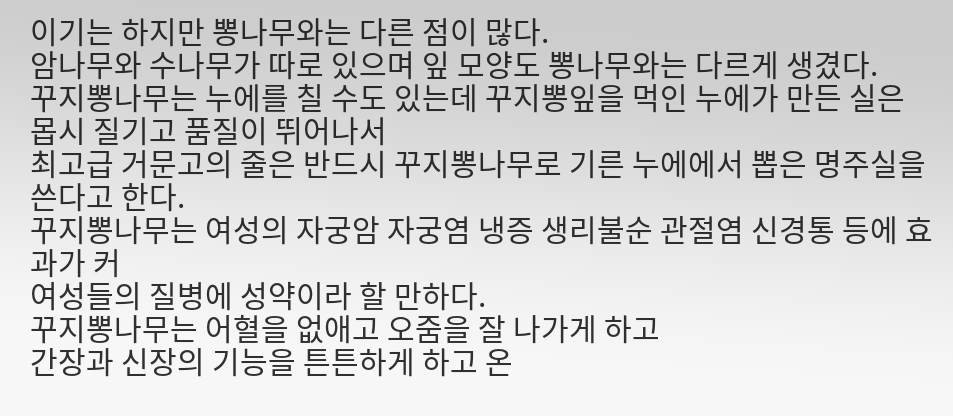이기는 하지만 뽕나무와는 다른 점이 많다.
암나무와 수나무가 따로 있으며 잎 모양도 뽕나무와는 다르게 생겼다.
꾸지뽕나무는 누에를 칠 수도 있는데 꾸지뽕잎을 먹인 누에가 만든 실은 몹시 질기고 품질이 뛰어나서
최고급 거문고의 줄은 반드시 꾸지뽕나무로 기른 누에에서 뽑은 명주실을 쓴다고 한다.
꾸지뽕나무는 여성의 자궁암 자궁염 냉증 생리불순 관절염 신경통 등에 효과가 커
여성들의 질병에 성약이라 할 만하다.
꾸지뽕나무는 어혈을 없애고 오줌을 잘 나가게 하고
간장과 신장의 기능을 튼튼하게 하고 온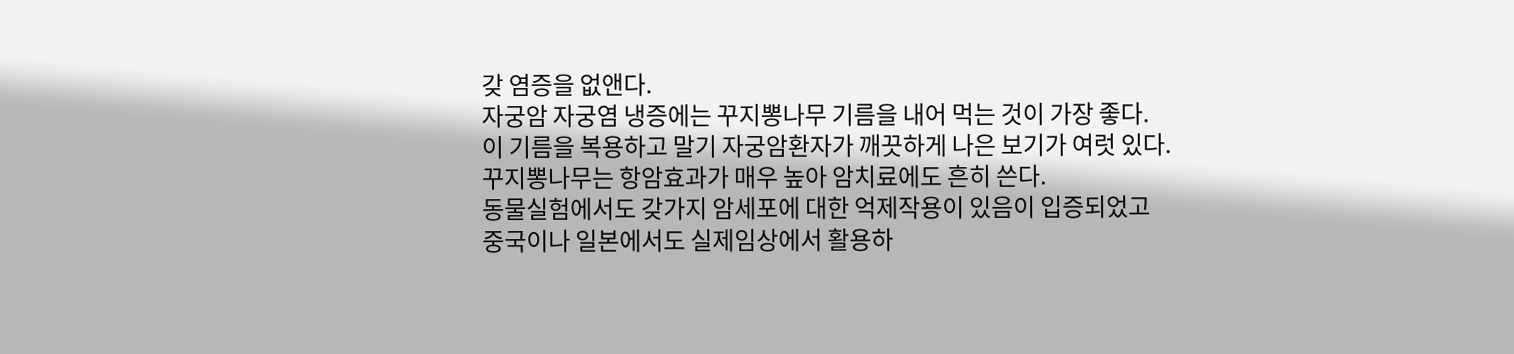갖 염증을 없앤다.
자궁암 자궁염 냉증에는 꾸지뽕나무 기름을 내어 먹는 것이 가장 좋다.
이 기름을 복용하고 말기 자궁암환자가 깨끗하게 나은 보기가 여럿 있다.
꾸지뽕나무는 항암효과가 매우 높아 암치료에도 흔히 쓴다.
동물실험에서도 갖가지 암세포에 대한 억제작용이 있음이 입증되었고
중국이나 일본에서도 실제임상에서 활용하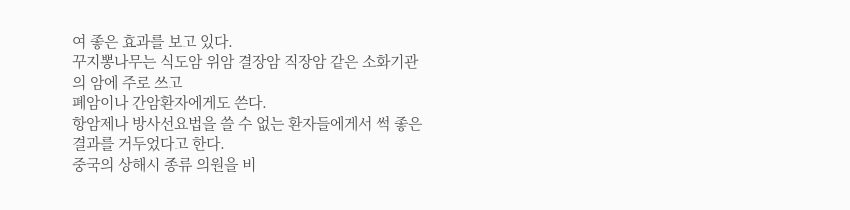여 좋은 효과를 보고 있다.
꾸지뽕나무는 식도암 위암 결장암 직장암 같은 소화기관의 암에 주로 쓰고
폐암이나 간암환자에게도 쓴다.
항암제나 방사선요법을 쓸 수 없는 환자들에게서 썩 좋은 결과를 거두었다고 한다.
중국의 상해시 종류 의원을 비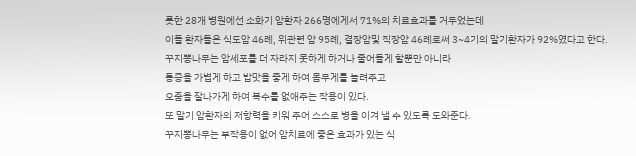롯한 28개 병원에선 소화기 암환자 266명에게서 71%의 치료효과를 거두었는데
이들 환자들은 식도암 46례, 위관련 암 95례, 결장암및 직장암 46례로써 3~4기의 말기환자가 92%였다고 한다.
꾸지뽕나무는 암세포를 더 자라지 못하게 하거나 줄어들게 할뿐만 아니라
통증을 가볍게 하고 밥맛을 좋게 하여 몸무게를 늘려주고
오줌을 잘나가게 하여 복수를 없애주는 작용이 있다.
또 말기 암환자의 저항력을 키워 주어 스스로 병을 이겨 낼 수 있도록 도와준다.
꾸지뽕나무는 부작용이 없어 암치료에 좋은 효과가 있는 식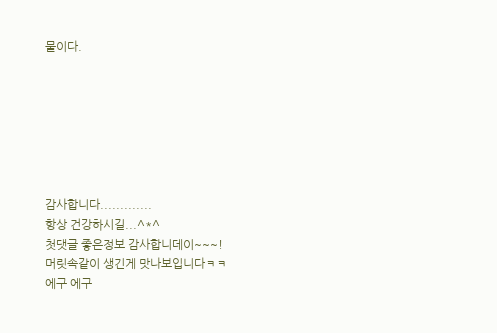물이다.







감사합니다.............
항상 건강하시길...^*^
첫댓글 좋은정보 감사합니데이~~~!
머릿속같이 생긴게 맛나보입니다ㅋㅋ
에구 에구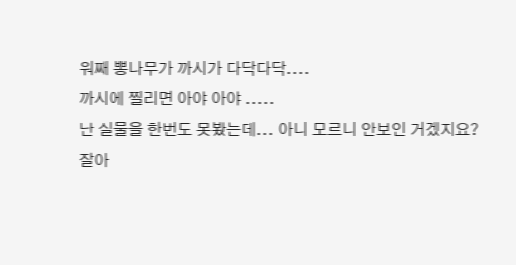워째 뽕나무가 까시가 다닥다닥....
까시에 찔리면 아야 아야 .....
난 실물을 한번도 못봤는데... 아니 모르니 안보인 거겠지요?
잘아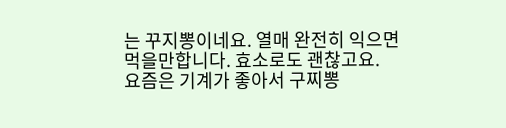는 꾸지뽕이네요. 열매 완전히 익으면 먹을만합니다. 효소로도 괜찮고요.
요즘은 기계가 좋아서 구찌뽕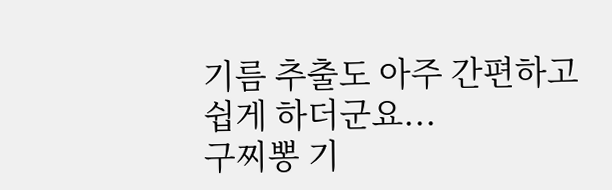기름 추출도 아주 간편하고 쉽게 하더군요...
구찌뽕 기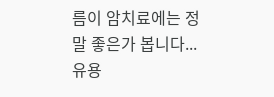름이 암치료에는 정말 좋은가 봅니다...
유용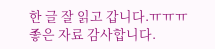한 글 잘 읽고 갑니다.ㅠㅠㅠ
좋은 자료 감사합니다.